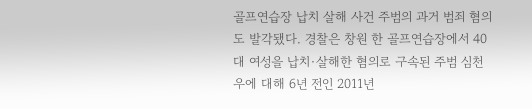골프연습장 납치 살해 사건 주범의 과거 범죄 혐의도 발각됐다. 경찰은 창원 한 골프연습장에서 40대 여성을 납치·살해한 혐의로 구속된 주범 심천우에 대해 6년 전인 2011년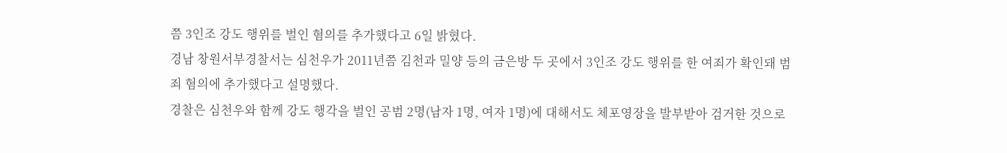쯤 3인조 강도 행위를 벌인 혐의를 추가했다고 6일 밝혔다.
경남 창원서부경찰서는 심천우가 2011년쯤 김천과 밀양 등의 금은방 두 곳에서 3인조 강도 행위를 한 여죄가 확인돼 범죄 혐의에 추가했다고 설명했다.
경찰은 심천우와 함께 강도 행각을 벌인 공범 2명(남자 1명, 여자 1명)에 대해서도 체포영장을 발부받아 검거한 것으로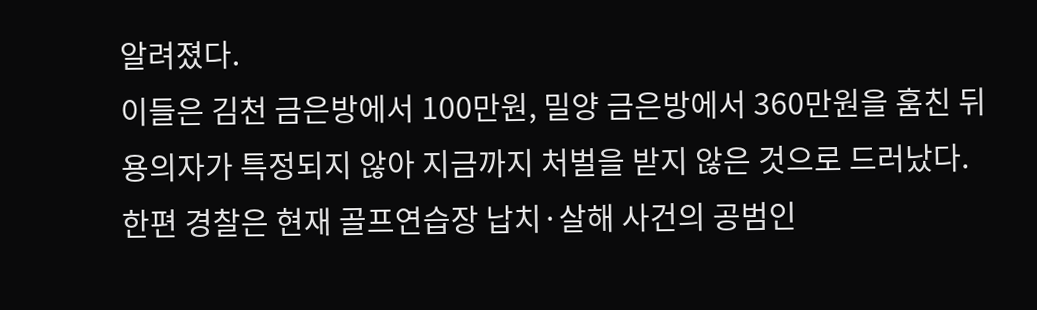알려졌다.
이들은 김천 금은방에서 100만원, 밀양 금은방에서 360만원을 훔친 뒤 용의자가 특정되지 않아 지금까지 처벌을 받지 않은 것으로 드러났다.
한편 경찰은 현재 골프연습장 납치·살해 사건의 공범인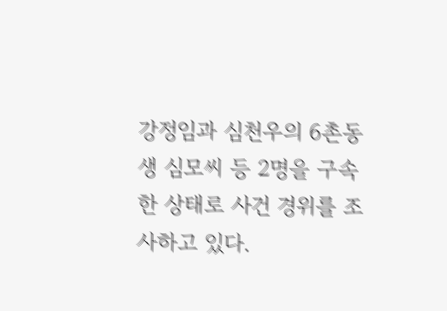강정임과 심천우의 6촌동생 심모씨 등 2명을 구속한 상태로 사건 경위를 조사하고 있다.